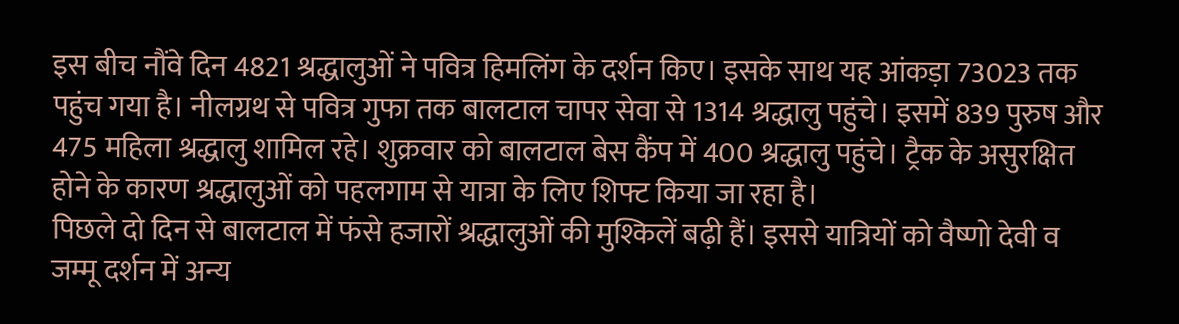इस बीच नौंवे दिन 4821 श्रद्धालुओं ने पवित्र हिमलिंग के दर्शन किए। इसके साथ यह आंकड़ा 73023 तक पहुंच गया है। नीलग्रथ से पवित्र गुफा तक बालटाल चापर सेवा से 1314 श्रद्धालु पहुंचे। इसमें 839 पुरुष और 475 महिला श्रद्धालु शामिल रहे। शुक्रवार को बालटाल बेस कैंप में 400 श्रद्धालु पहुंचे। ट्रैक के असुरक्षित होने के कारण श्रद्धालुओं को पहलगाम से यात्रा के लिए शिफ्ट किया जा रहा है।
पिछले दो दिन से बालटाल में फंसे हजारों श्रद्धालुओं की मुश्किलें बढ़ी हैं। इससे यात्रियों को वैष्णो देवी व जम्मू दर्शन में अन्य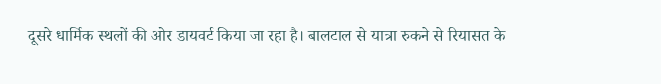दूसरे धार्मिक स्थलों की ओर डायवर्ट किया जा रहा है। बालटाल से यात्रा रुकने से रियासत के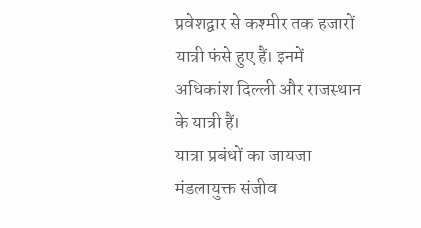प्रवेशद्वार से कश्मीर तक हजारों यात्री फंसे हुए हैं। इनमें अधिकांश दिल्ली और राजस्थान के यात्री हैं।
यात्रा प्रबंधों का जायजा
मंडलायुक्त संजीव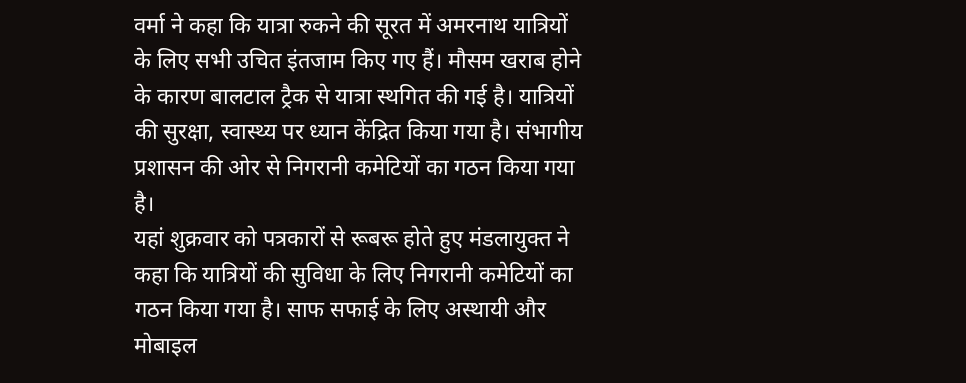वर्मा ने कहा कि यात्रा रुकने की सूरत में अमरनाथ यात्रियों के लिए सभी उचित इंतजाम किए गए हैं। मौसम खराब होने के कारण बालटाल ट्रैक से यात्रा स्थगित की गई है। यात्रियों की सुरक्षा, स्वास्थ्य पर ध्यान केंद्रित किया गया है। संभागीय प्रशासन की ओर से निगरानी कमेटियों का गठन किया गया है।
यहां शुक्रवार को पत्रकारों से रूबरू होते हुए मंडलायुक्त ने कहा कि यात्रियों की सुविधा के लिए निगरानी कमेटियों का गठन किया गया है। साफ सफाई के लिए अस्थायी और मोबाइल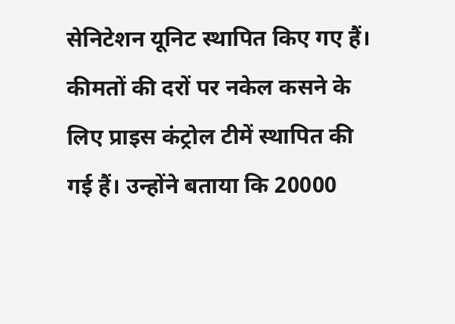सेनिटेशन यूनिट स्थापित किए गए हैं। कीमतों की दरों पर नकेल कसने के लिए प्राइस कंट्रोल टीमें स्थापित की गई हैं। उन्होंने बताया कि 20000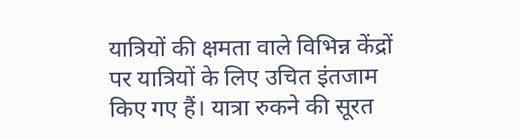यात्रियों की क्षमता वाले विभिन्न केंद्रों पर यात्रियों के लिए उचित इंतजाम किए गए हैं। यात्रा रुकने की सूरत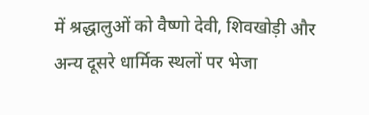में श्रद्धालुओं को वैष्णो देवी, शिवखोड़ी और अन्य दूसरे धार्मिक स्थलों पर भेजा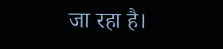जा रहा है।